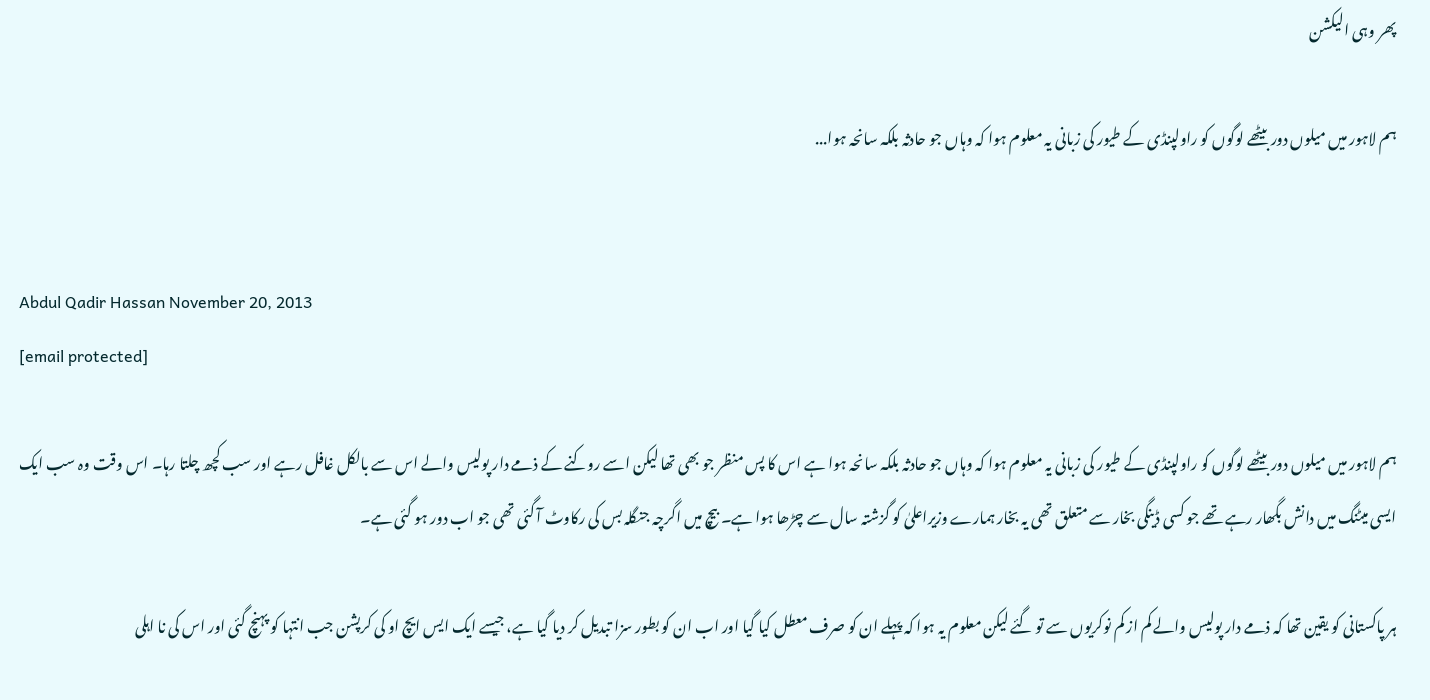پھر وہی الیکشن

ہم لاہور میں میلوں دور بیٹھے لوگوں کو راولپنڈی کے طیور کی زبانی یہ معلوم ہوا کہ وہاں جو حادثہ بلکہ سانحہ ہوا...


Abdul Qadir Hassan November 20, 2013
[email protected]

ہم لاہور میں میلوں دور بیٹھے لوگوں کو راولپنڈی کے طیور کی زبانی یہ معلوم ہوا کہ وہاں جو حادثہ بلکہ سانحہ ہوا ہے اس کا پس منظر جو بھی تھا لیکن اسے روکنے کے ذمے دار پولیس والے اس سے بالکل غافل رہے اور سب کچھ چلتا رہا۔ اس وقت وہ سب ایک ایسی میٹنگ میں دانش بگھار رہے تھے جو کسی ڈینگی بخار سے متعلق تھی یہ بخار ہمارے وزیراعلیٰ کو گزشتہ سال سے چڑھا ہوا ہے۔ بیچ میں اگرچہ جنگلہ بس کی رکاوٹ آ گئی تھی جو اب دور ہو گئی ہے۔

ہر پاکستانی کو یقین تھا کہ ذمے دار پولیس والے کم از کم نوکریوں سے تو گئے لیکن معلوم یہ ہوا کہ پہلے ان کو صرف معطل کیا گیا اور اب ان کو بطور سزا تبدیل کر دیا گیا ہے، جیسے ایک ایس ایچ او کی کرپشن جب انتہا کو پہنچ گئی اور اس کی نا اہلی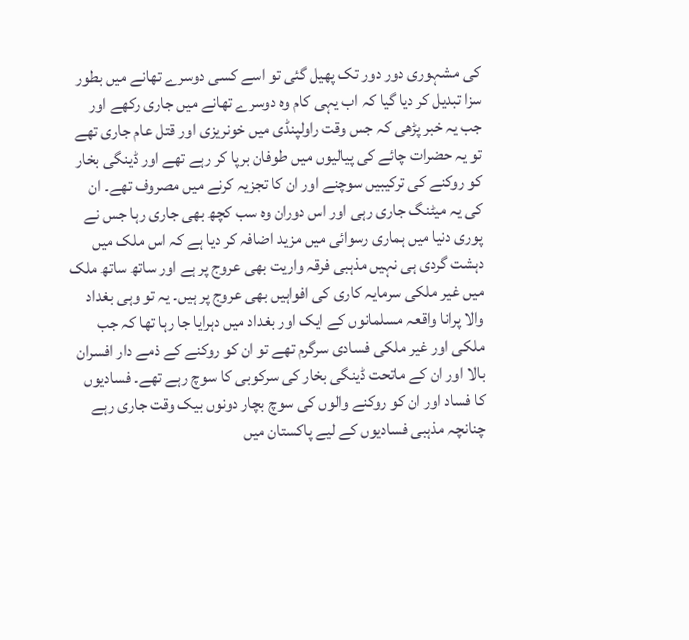کی مشہوری دور دور تک پھیل گئی تو اسے کسی دوسرے تھانے میں بطور سزا تبدیل کر دیا گیا کہ اب یہی کام وہ دوسرے تھانے میں جاری رکھے اور جب یہ خبر پڑھی کہ جس وقت راولپنڈی میں خونریزی اور قتل عام جاری تھے تو یہ حضرات چائے کی پیالیوں میں طوفان برپا کر رہے تھے اور ڈینگی بخار کو روکنے کی ترکیبیں سوچنے اور ان کا تجزیہ کرنے میں مصروف تھے۔ ان کی یہ میٹنگ جاری رہی اور اس دوران وہ سب کچھ بھی جاری رہا جس نے پوری دنیا میں ہماری رسوائی میں مزید اضافہ کر دیا ہے کہ اس ملک میں دہشت گردی ہی نہیں مذہبی فرقہ واریت بھی عروج پر ہے اور ساتھ ساتھ ملک میں غیر ملکی سرمایہ کاری کی افواہیں بھی عروج پر ہیں۔ یہ تو وہی بغداد والا پرانا واقعہ مسلمانوں کے ایک اور بغداد میں دہرایا جا رہا تھا کہ جب ملکی اور غیر ملکی فسادی سرگرم تھے تو ان کو روکنے کے ذمے دار افسران بالا اور ان کے ماتحت ڈینگی بخار کی سرکوبی کا سوچ رہے تھے۔ فسادیوں کا فساد اور ان کو روکنے والوں کی سوچ بچار دونوں بیک وقت جاری رہے چنانچہ مذہبی فسادیوں کے لیے پاکستان میں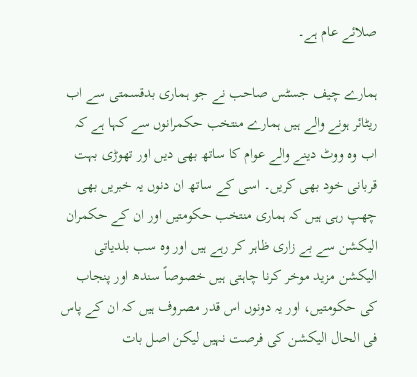صلائے عام ہے۔

ہمارے چیف جسٹس صاحب نے جو ہماری بدقسمتی سے اب ریٹائر ہونے والے ہیں ہمارے منتخب حکمرانوں سے کہا ہے کہ اب وہ ووٹ دینے والے عوام کا ساتھ بھی دیں اور تھوڑی بہت قربانی خود بھی کریں۔ اسی کے ساتھ ان دنوں یہ خبریں بھی چھپ رہی ہیں کہ ہماری منتخب حکومتیں اور ان کے حکمران الیکشن سے بے زاری ظاہر کر رہے ہیں اور وہ سب بلدیاتی الیکشن مزید موخر کرنا چاہتی ہیں خصوصاً سندھ اور پنجاب کی حکومتیں، اور یہ دونوں اس قدر مصروف ہیں کہ ان کے پاس فی الحال الیکشن کی فرصت نہیں لیکن اصل بات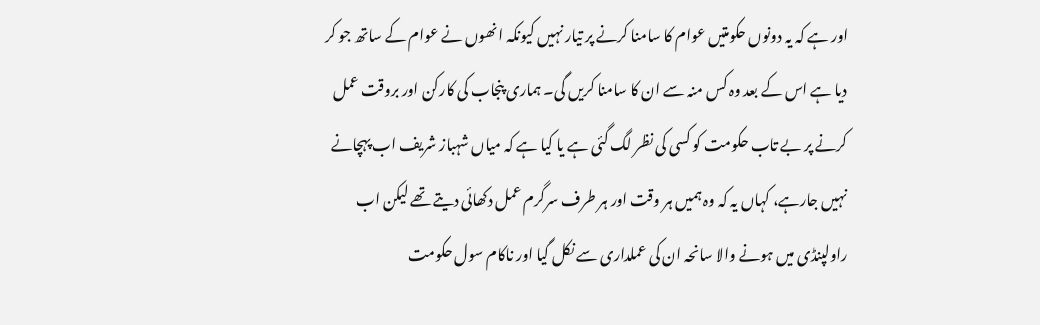اور ہے کہ یہ دونوں حکومتیں عوام کا سامنا کرنے پر تیار نہیں کیونکہ انھوں نے عوام کے ساتھ جو کر دیا ہے اس کے بعد وہ کس منہ سے ان کا سامنا کریں گی۔ ہماری پنجاب کی کارکن اور بروقت عمل کرنے پر بے تاب حکومت کو کسی کی نظر لگ گئی ہے یا کیا ہے کہ میاں شہباز شریف اب پہچانے نہیں جارہے، کہاں یہ کہ وہ ہمیں ہر وقت اور ہر طرف سرگرم عمل دکھائی دیتے تھے لیکن اب راولپنڈی میں ہونے والا سانحہ ان کی عملداری سے نکل گیا اور ناکام سول حکومت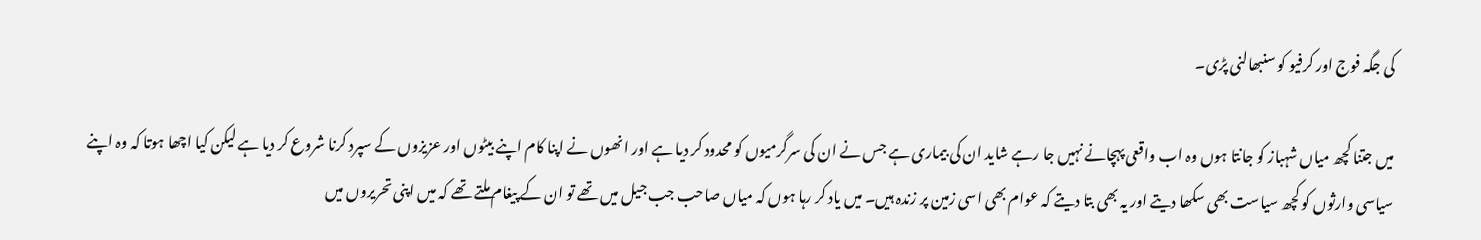کی جگہ فوج اور کرفیو کو سنبھالنی پڑی۔

میں جتنا کچھ میاں شہباز کو جانتا ہوں وہ اب واقعی پہچانے نہیں جا رہے شاید ان کی بیماری ہے جس نے ان کی سرگرمیوں کو محدود کر دیا ہے اور انھوں نے اپنا کام اپنے بیٹوں اور عزیزوں کے سپرد کرنا شروع کر دیا ہے لیکن کیا اچھا ہوتا کہ وہ اپنے سیاسی وارثوں کو کچھ سیاست بھی سکھا دیتے اور یہ بھی بتا دیتے کہ عوام بھی اسی زمین پر زندہ ہیں۔ میں یاد کر رہا ہوں کہ میاں صاحب جب جیل میں تھے تو ان کے پیغام ملتے تھے کہ میں اپنی تحریروں میں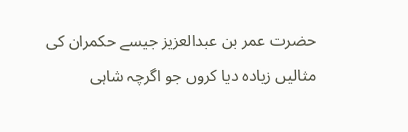حضرت عمر بن عبدالعزیز جیسے حکمران کی مثالیں زیادہ دیا کروں جو اگرچہ شاہی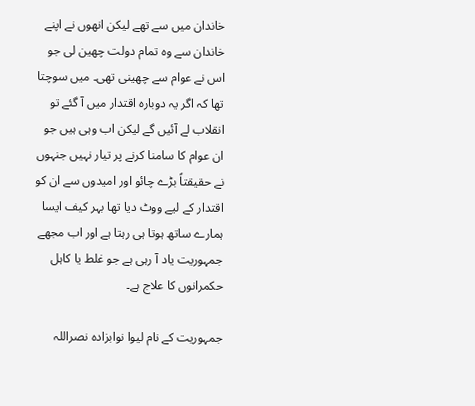خاندان میں سے تھے لیکن انھوں نے اپنے خاندان سے وہ تمام دولت چھین لی جو اس نے عوام سے چھینی تھی۔ میں سوچتا تھا کہ اگر یہ دوبارہ اقتدار میں آ گئے تو انقلاب لے آئیں گے لیکن اب وہی ہیں جو ان عوام کا سامنا کرنے پر تیار نہیں جنہوں نے حقیقتاً بڑے چائو اور امیدوں سے ان کو اقتدار کے لیے ووٹ دیا تھا بہر کیف ایسا ہمارے ساتھ ہوتا ہی رہتا ہے اور اب مجھے جمہوریت یاد آ رہی ہے جو غلط یا کاہل حکمرانوں کا علاج ہے۔

جمہوریت کے نام لیوا نوابزادہ نصراللہ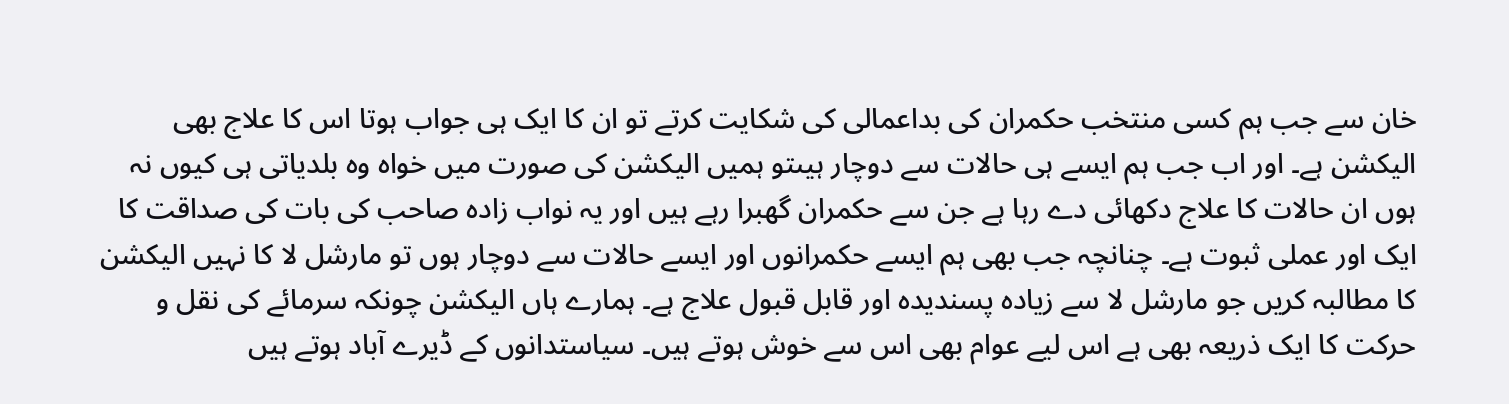خان سے جب ہم کسی منتخب حکمران کی بداعمالی کی شکایت کرتے تو ان کا ایک ہی جواب ہوتا اس کا علاج بھی الیکشن ہے۔ اور اب جب ہم ایسے ہی حالات سے دوچار ہیںتو ہمیں الیکشن کی صورت میں خواہ وہ بلدیاتی ہی کیوں نہ ہوں ان حالات کا علاج دکھائی دے رہا ہے جن سے حکمران گھبرا رہے ہیں اور یہ نواب زادہ صاحب کی بات کی صداقت کا ایک اور عملی ثبوت ہے۔ چنانچہ جب بھی ہم ایسے حکمرانوں اور ایسے حالات سے دوچار ہوں تو مارشل لا کا نہیں الیکشن کا مطالبہ کریں جو مارشل لا سے زیادہ پسندیدہ اور قابل قبول علاج ہے۔ ہمارے ہاں الیکشن چونکہ سرمائے کی نقل و حرکت کا ایک ذریعہ بھی ہے اس لیے عوام بھی اس سے خوش ہوتے ہیں۔ سیاستدانوں کے ڈیرے آباد ہوتے ہیں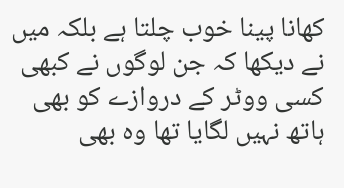کھانا پینا خوب چلتا ہے بلکہ میں نے دیکھا کہ جن لوگوں نے کبھی کسی ووٹر کے دروازے کو بھی ہاتھ نہیں لگایا تھا وہ بھی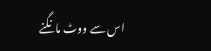اس سے ووٹ مانگنے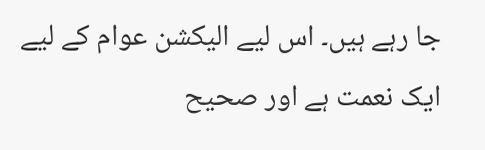جا رہے ہیں۔ اس لیے الیکشن عوام کے لیے ایک نعمت ہے اور صحیح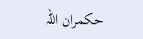حکمران اللہ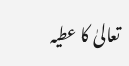تعالیٰ کا عطیہ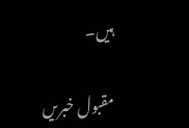ہیں۔

مقبول خبریں